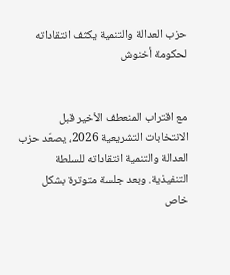حزب العدالة والتنمية يكثف انتقاداته لحكومة أخنوش


مع اقتراب المنعطف الأخير قبل الانتخابات التشريعية 2026، يصعّد حزب العدالة والتنمية انتقاداته للسلطة التنفيذية. وبعد جلسة متوترة بشكل خاص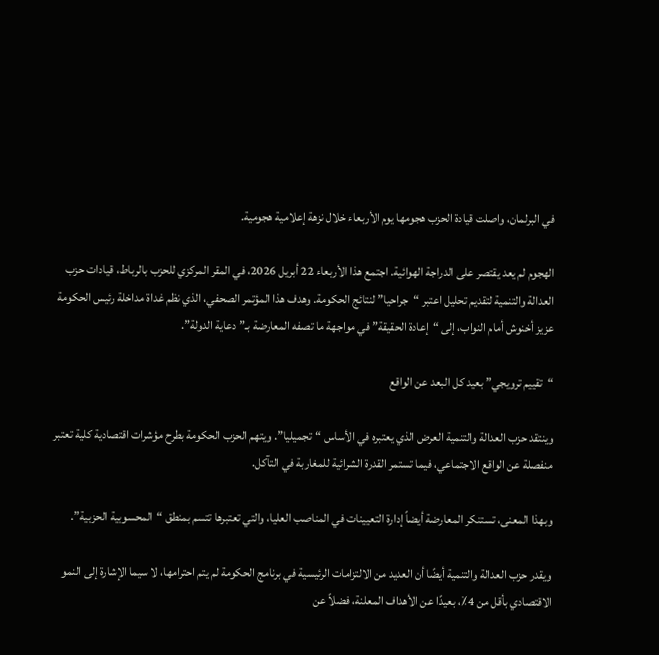في البرلمان، واصلت قيادة الحزب هجومها يوم الأربعاء خلال نزهة إعلامية هجومية.

الهجوم لم يعد يقتصر على الدراجة الهوائية. اجتمع هذا الأربعاء 22 أبريل 2026، في المقر المركزي للحزب بالرباط، قيادات حزب العدالة والتنمية لتقديم تحليل اعتبر “جراحيا” لنتائج الحكومة. وهدف هذا المؤتمر الصحفي، الذي نظم غداة مداخلة رئيس الحكومة عزيز أخنوش أمام النواب، إلى “إعادة الحقيقة” في مواجهة ما تصفه المعارضة بـ”دعاية الدولة”.

“تقييم ترويجي” بعيد كل البعد عن الواقع

وينتقد حزب العدالة والتنمية العرض الذي يعتبره في الأساس “تجميليا”. ويتهم الحزب الحكومة بطرح مؤشرات اقتصادية كلية تعتبر منفصلة عن الواقع الاجتماعي، فيما تستمر القدرة الشرائية للمغاربة في التآكل.

وبهذا المعنى، تستنكر المعارضة أيضاً إدارة التعيينات في المناصب العليا، والتي تعتبرها تتسم بمنطق “المحسوبية الحزبية”.

ويقدر حزب العدالة والتنمية أيضًا أن العديد من الالتزامات الرئيسية في برنامج الحكومة لم يتم احترامها، لا سيما الإشارة إلى النمو الاقتصادي بأقل من 4٪، بعيدًا عن الأهداف المعلنة، فضلاً عن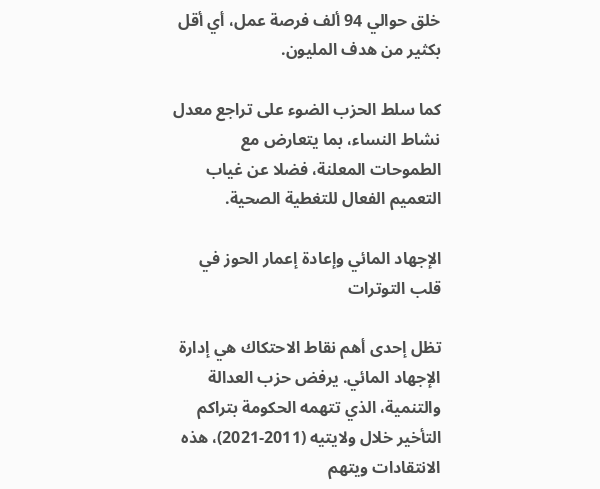خلق حوالي 94 ألف فرصة عمل، أي أقل بكثير من هدف المليون.

كما سلط الحزب الضوء على تراجع معدل نشاط النساء، بما يتعارض مع الطموحات المعلنة، فضلا عن غياب التعميم الفعال للتغطية الصحية.

الإجهاد المائي وإعادة إعمار الحوز في قلب التوترات

تظل إحدى أهم نقاط الاحتكاك هي إدارة الإجهاد المائي. يرفض حزب العدالة والتنمية، الذي تتهمه الحكومة بتراكم التأخير خلال ولايتيه (2011-2021)، هذه الانتقادات ويتهم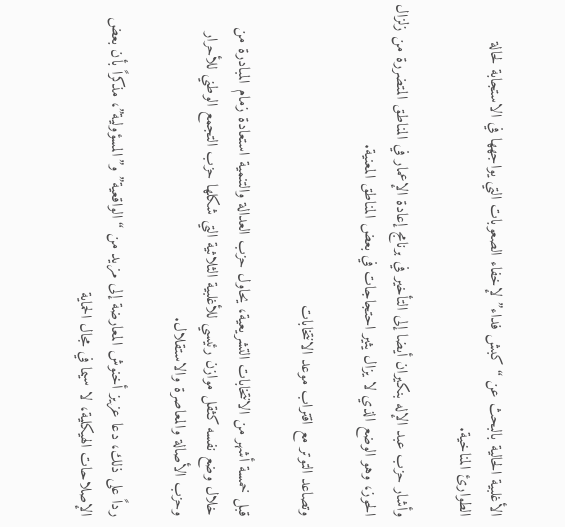الأغلبية الحالية بالبحث عن “كبش فداء” لإخفاء الصعوبات التي يواجهها في الاستجابة لحالة الطوارئ المناخية.

وأشار حزب عبد الإله بنكيران أيضا إلى التأخير في برنامج إعادة الإعمار في المناطق المتضررة من زلزال الحوز، وهو الوضع الذي لا يزال يثير احتجاجات في بعض المناطق المعنية.

وتصاعد التوتر مع اقتراب موعد الانتخابات

قبل خمسة أشهر من الانتخابات التشريعية، يحاول حزب العدالة والتنمية استعادة زمام المبادرة من خلال وضع نفسه كثقل موازن رئيسي للأغلبية الثلاثية التي شكلها حزب التجمع الوطني للأحرار وحزب الأصالة والمعاصرة والاستقلال.

رداً على ذلك، دعا عزيز أخنوش المعارضة إلى مزيد من “الواقعية” و”المسؤولية”، مذكراً بأن بعض الإصلاحات الهيكلية، لا سيما في مجال الحماية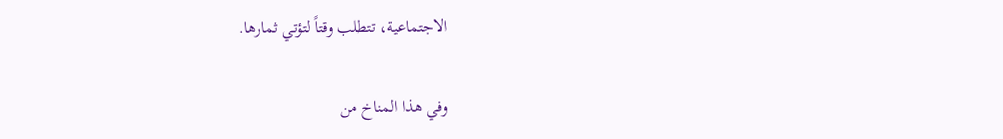الاجتماعية، تتطلب وقتاً لتؤتي ثمارها.

وفي هذا المناخ من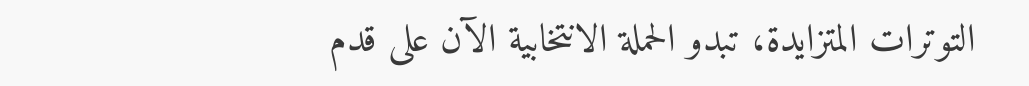التوترات المتزايدة، تبدو الحملة الانتخابية الآن على قدم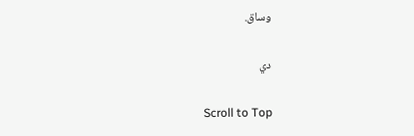وساق.

دي

Scroll to Top